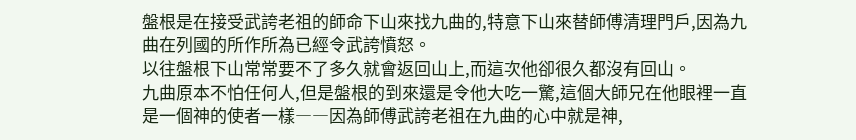盤根是在接受武誇老祖的師命下山來找九曲的,特意下山來替師傅清理門戶,因為九曲在列國的所作所為已經令武誇憤怒。
以往盤根下山常常要不了多久就會返回山上,而這次他卻很久都沒有回山。
九曲原本不怕任何人,但是盤根的到來還是令他大吃一驚,這個大師兄在他眼裡一直是一個神的使者一樣――因為師傅武誇老祖在九曲的心中就是神,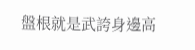盤根就是武誇身邊高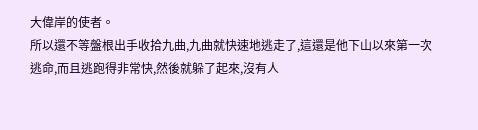大偉岸的使者。
所以還不等盤根出手收拾九曲,九曲就快速地逃走了,這還是他下山以來第一次逃命,而且逃跑得非常快,然後就躲了起來,沒有人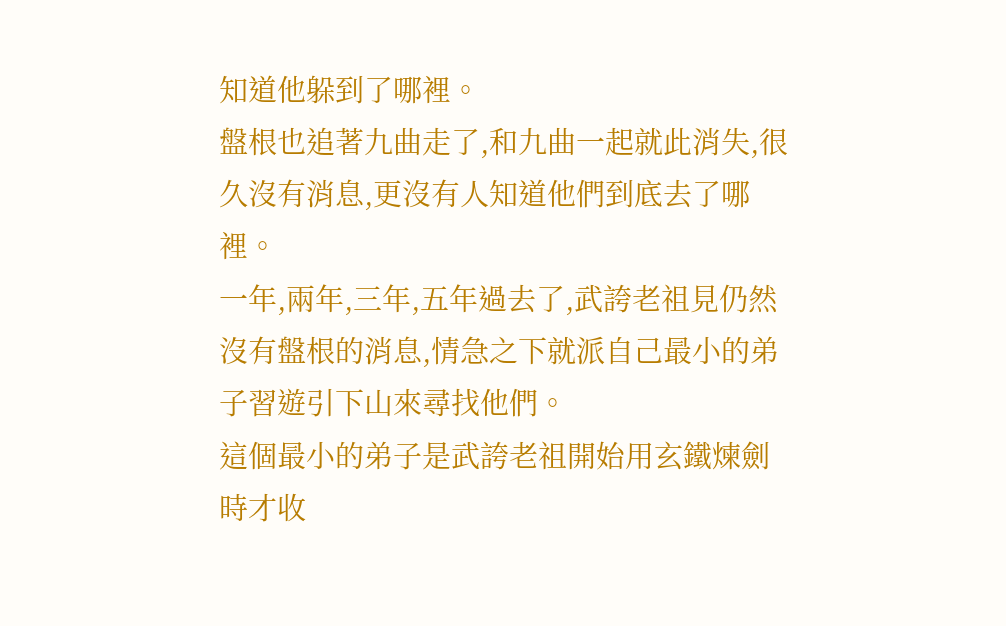知道他躲到了哪裡。
盤根也追著九曲走了,和九曲一起就此消失,很久沒有消息,更沒有人知道他們到底去了哪裡。
一年,兩年,三年,五年過去了,武誇老祖見仍然沒有盤根的消息,情急之下就派自己最小的弟子習遊引下山來尋找他們。
這個最小的弟子是武誇老祖開始用玄鐵煉劍時才收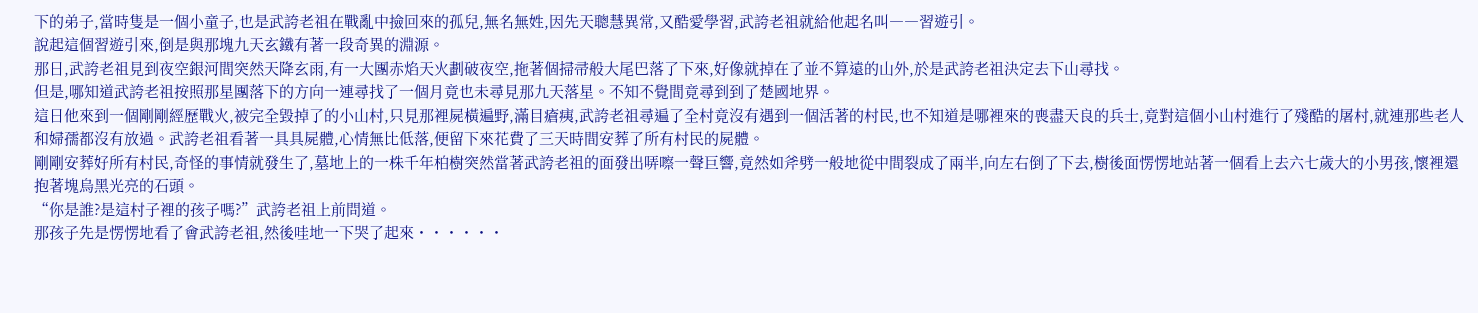下的弟子,當時隻是一個小童子,也是武誇老祖在戰亂中撿回來的孤兒,無名無姓,因先天聰慧異常,又酷愛學習,武誇老祖就給他起名叫――習遊引。
說起這個習遊引來,倒是與那塊九天玄鐵有著一段奇異的淵源。
那日,武誇老祖見到夜空銀河間突然天降玄雨,有一大團赤焰天火劃破夜空,拖著個掃帚般大尾巴落了下來,好像就掉在了並不算遠的山外,於是武誇老祖決定去下山尋找。
但是,哪知道武誇老祖按照那星團落下的方向一連尋找了一個月竟也未尋見那九天落星。不知不覺間竟尋到到了楚國地界。
這日他來到一個剛剛經歷戰火,被完全毀掉了的小山村,只見那裡屍橫遍野,滿目瘡痍,武誇老祖尋遍了全村竟沒有遇到一個活著的村民,也不知道是哪裡來的喪盡天良的兵士,竟對這個小山村進行了殘酷的屠村,就連那些老人和婦孺都沒有放過。武誇老祖看著一具具屍體,心情無比低落,便留下來花費了三天時間安葬了所有村民的屍體。
剛剛安葬好所有村民,奇怪的事情就發生了,墓地上的一株千年柏樹突然當著武誇老祖的面發出哢嚓一聲巨響,竟然如斧劈一般地從中間裂成了兩半,向左右倒了下去,樹後面愣愣地站著一個看上去六七歲大的小男孩,懷裡還抱著塊烏黑光亮的石頭。
“你是誰?是這村子裡的孩子嗎?”武誇老祖上前問道。
那孩子先是愣愣地看了會武誇老祖,然後哇地一下哭了起來・・・・・・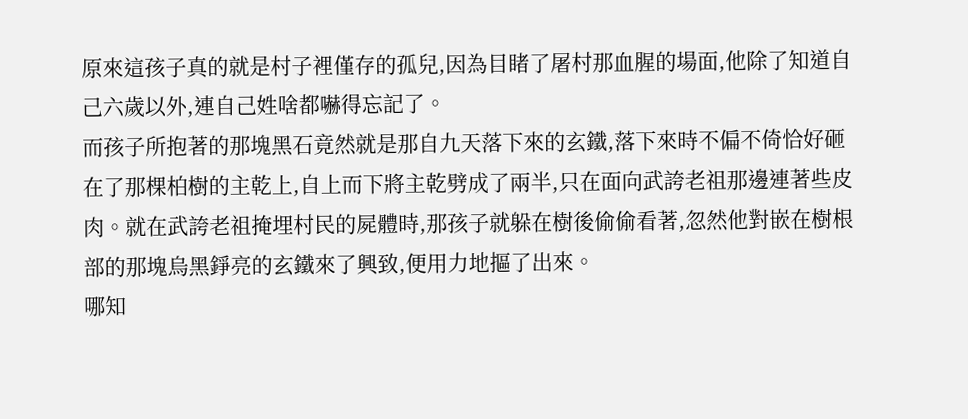原來這孩子真的就是村子裡僅存的孤兒,因為目睹了屠村那血腥的場面,他除了知道自己六歲以外,連自己姓啥都嚇得忘記了。
而孩子所抱著的那塊黑石竟然就是那自九天落下來的玄鐵,落下來時不偏不倚恰好砸在了那棵柏樹的主乾上,自上而下將主乾劈成了兩半,只在面向武誇老祖那邊連著些皮肉。就在武誇老祖掩埋村民的屍體時,那孩子就躲在樹後偷偷看著,忽然他對嵌在樹根部的那塊烏黑錚亮的玄鐵來了興致,便用力地摳了出來。
哪知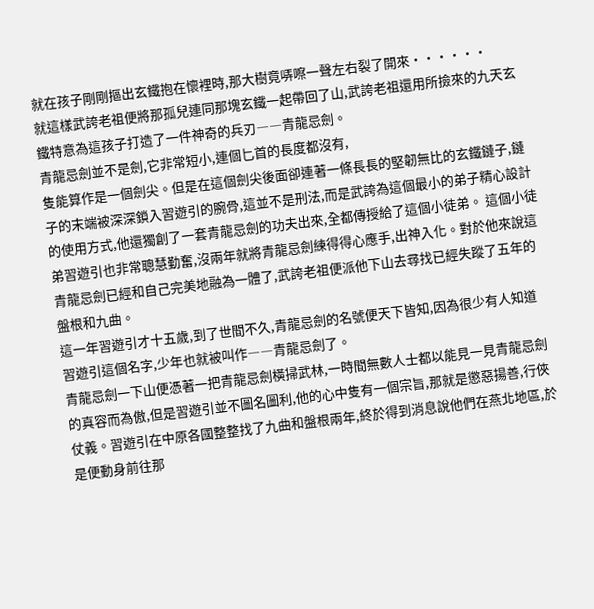就在孩子剛剛摳出玄鐵抱在懷裡時,那大樹竟哢嚓一聲左右裂了開來・・・・・・
就這樣武誇老祖便將那孤兒連同那塊玄鐵一起帶回了山,武誇老祖還用所撿來的九天玄鐵特意為這孩子打造了一件神奇的兵刃――青龍忌劍。
青龍忌劍並不是劍,它非常短小,連個匕首的長度都沒有,
隻能算作是一個劍尖。但是在這個劍尖後面卻連著一條長長的堅韌無比的玄鐵鏈子,鏈子的末端被深深鎖入習遊引的腕骨,這並不是刑法,而是武誇為這個最小的弟子精心設計的使用方式,他還獨創了一套青龍忌劍的功夫出來,全都傳授給了這個小徒弟。 這個小徒弟習遊引也非常聰慧勤奮,沒兩年就將青龍忌劍練得得心應手,出神入化。對於他來說這青龍忌劍已經和自己完美地融為一體了,武誇老祖便派他下山去尋找已經失蹤了五年的盤根和九曲。
這一年習遊引才十五歲,到了世間不久,青龍忌劍的名號便天下皆知,因為很少有人知道習遊引這個名字,少年也就被叫作――青龍忌劍了。
青龍忌劍一下山便憑著一把青龍忌劍橫掃武林,一時間無數人士都以能見一見青龍忌劍的真容而為傲,但是習遊引並不圖名圖利,他的心中隻有一個宗旨,那就是懲惡揚善,行俠仗義。習遊引在中原各國整整找了九曲和盤根兩年,終於得到消息說他們在燕北地區,於是便動身前往那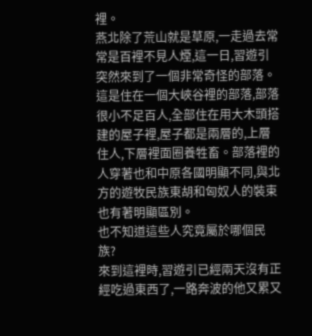裡。
燕北除了荒山就是草原,一走過去常常是百裡不見人煙,這一日,習遊引突然來到了一個非常奇怪的部落。
這是住在一個大峽谷裡的部落,部落很小不足百人,全部住在用大木頭搭建的屋子裡,屋子都是兩層的,上層住人,下層裡面圈養牲畜。部落裡的人穿著也和中原各國明顯不同,與北方的遊牧民族東胡和匈奴人的裝束也有著明顯區別。
也不知道這些人究竟屬於哪個民族?
來到這裡時,習遊引已經兩天沒有正經吃過東西了,一路奔波的他又累又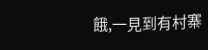餓,一見到有村寨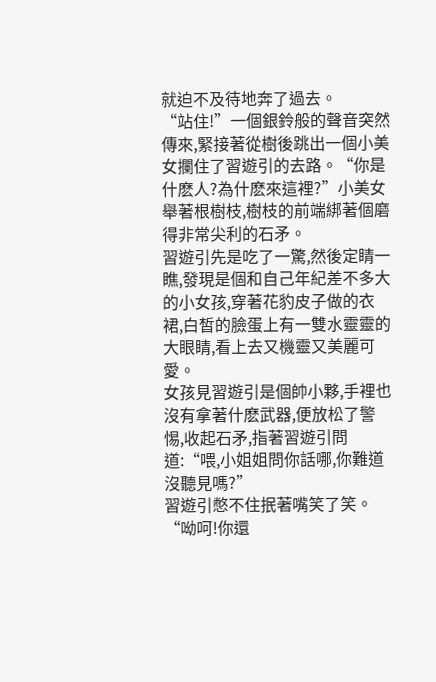就迫不及待地奔了過去。
“站住!”一個銀鈴般的聲音突然傳來,緊接著從樹後跳出一個小美女攔住了習遊引的去路。“你是什麽人?為什麽來這裡?”小美女舉著根樹枝,樹枝的前端綁著個磨得非常尖利的石矛。
習遊引先是吃了一驚,然後定睛一瞧,發現是個和自己年紀差不多大的小女孩,穿著花豹皮子做的衣裙,白皙的臉蛋上有一雙水靈靈的大眼睛,看上去又機靈又美麗可愛。
女孩見習遊引是個帥小夥,手裡也沒有拿著什麽武器,便放松了警惕,收起石矛,指著習遊引問道:“喂,小姐姐問你話哪,你難道沒聽見嗎?”
習遊引憋不住抿著嘴笑了笑。
“呦呵!你還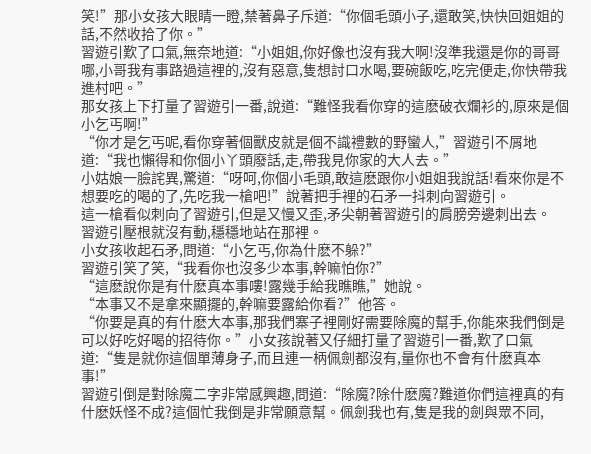笑!”那小女孩大眼睛一瞪,禁著鼻子斥道:“你個毛頭小子,還敢笑,快快回姐姐的話,不然收拾了你。”
習遊引歎了口氣,無奈地道:“小姐姐,你好像也沒有我大啊!沒準我還是你的哥哥哪,小哥我有事路過這裡的,沒有惡意,隻想討口水喝,要碗飯吃,吃完便走,你快帶我進村吧。”
那女孩上下打量了習遊引一番,說道:“難怪我看你穿的這麽破衣爛衫的,原來是個小乞丐啊!”
“你才是乞丐呢,看你穿著個獸皮就是個不識禮數的野蠻人,”習遊引不屑地道:“我也懶得和你個小丫頭廢話,走,帶我見你家的大人去。”
小姑娘一臉詫異,驚道:“呀呵,你個小毛頭,敢這麽跟你小姐姐我說話!看來你是不想要吃的喝的了,先吃我一槍吧!”說著把手裡的石矛一抖刺向習遊引。
這一槍看似刺向了習遊引,但是又慢又歪,矛尖朝著習遊引的肩膀旁邊刺出去。
習遊引壓根就沒有動,穩穩地站在那裡。
小女孩收起石矛,問道:“小乞丐,你為什麽不躲?”
習遊引笑了笑,“我看你也沒多少本事,幹嘛怕你?”
“這麽說你是有什麽真本事嘍!露幾手給我瞧瞧,”她說。
“本事又不是拿來顯擺的,幹嘛要露給你看?”他答。
“你要是真的有什麽大本事,那我們寨子裡剛好需要除魔的幫手,你能來我們倒是可以好吃好喝的招待你。”小女孩說著又仔細打量了習遊引一番,歎了口氣道:“隻是就你這個單薄身子,而且連一柄佩劍都沒有,量你也不會有什麽真本事!”
習遊引倒是對除魔二字非常感興趣,問道:“除魔?除什麽魔?難道你們這裡真的有什麽妖怪不成?這個忙我倒是非常願意幫。佩劍我也有,隻是我的劍與眾不同,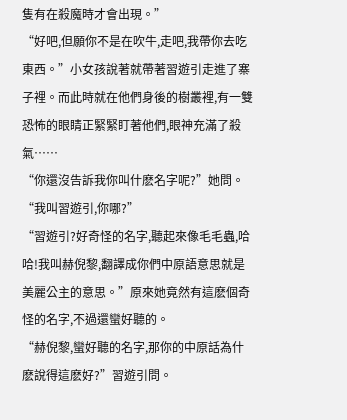隻有在殺魔時才會出現。”
“好吧,但願你不是在吹牛,走吧,我帶你去吃東西。”小女孩說著就帶著習遊引走進了寨子裡。而此時就在他們身後的樹叢裡,有一雙恐怖的眼睛正緊緊盯著他們,眼神充滿了殺氣……
“你還沒告訴我你叫什麽名字呢?”她問。
“我叫習遊引,你哪?”
“習遊引?好奇怪的名字,聽起來像毛毛蟲,哈哈!我叫赫倪黎,翻譯成你們中原語意思就是美麗公主的意思。”原來她竟然有這麽個奇怪的名字,不過還蠻好聽的。
“赫倪黎,蠻好聽的名字,那你的中原話為什麽說得這麽好?”習遊引問。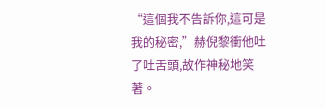“這個我不告訴你,這可是我的秘密,”赫倪黎衝他吐了吐舌頭,故作神秘地笑著。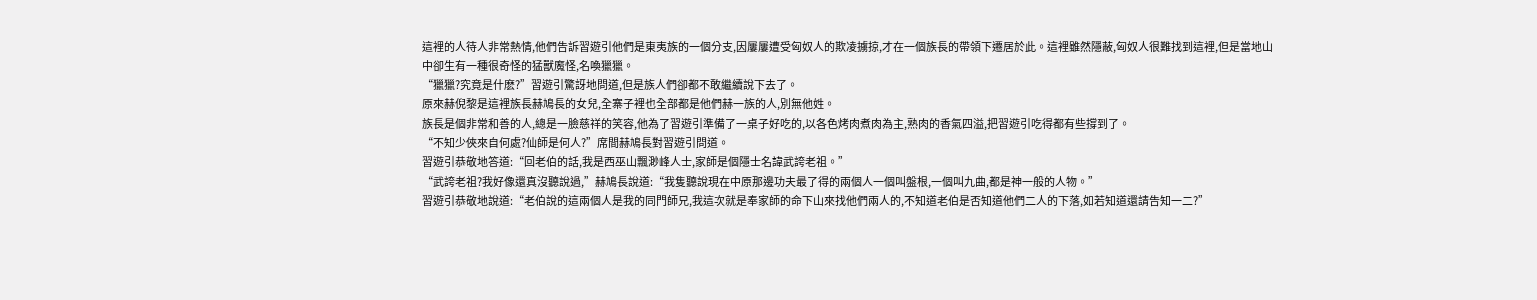這裡的人待人非常熱情,他們告訴習遊引他們是東夷族的一個分支,因屢屢遭受匈奴人的欺凌擄掠,才在一個族長的帶領下遷居於此。這裡雖然隱蔽,匈奴人很難找到這裡,但是當地山中卻生有一種很奇怪的猛獸魔怪,名喚獵獵。
“獵獵?究竟是什麽?”習遊引驚訝地問道,但是族人們卻都不敢繼續說下去了。
原來赫倪黎是這裡族長赫鳩長的女兒,全寨子裡也全部都是他們赫一族的人,別無他姓。
族長是個非常和善的人,總是一臉慈祥的笑容,他為了習遊引準備了一桌子好吃的,以各色烤肉煮肉為主,熟肉的香氣四溢,把習遊引吃得都有些撐到了。
“不知少俠來自何處?仙師是何人?”席間赫鳩長對習遊引問道。
習遊引恭敬地答道:“回老伯的話,我是西巫山飄渺峰人士,家師是個隱士名諱武誇老祖。”
“武誇老祖?我好像還真沒聽說過,”赫鳩長說道:“我隻聽說現在中原那邊功夫最了得的兩個人一個叫盤根,一個叫九曲,都是神一般的人物。”
習遊引恭敬地說道:“老伯說的這兩個人是我的同門師兄,我這次就是奉家師的命下山來找他們兩人的,不知道老伯是否知道他們二人的下落,如若知道還請告知一二?”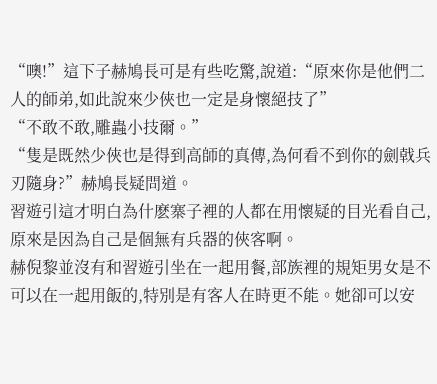“噢!”這下子赫鳩長可是有些吃驚,說道:“原來你是他們二人的師弟,如此說來少俠也一定是身懷絕技了”
“不敢不敢,雕蟲小技爾。”
“隻是既然少俠也是得到高師的真傳,為何看不到你的劍戟兵刃隨身?”赫鳩長疑問道。
習遊引這才明白為什麽寨子裡的人都在用懷疑的目光看自己,原來是因為自己是個無有兵器的俠客啊。
赫倪黎並沒有和習遊引坐在一起用餐,部族裡的規矩男女是不可以在一起用飯的,特別是有客人在時更不能。她卻可以安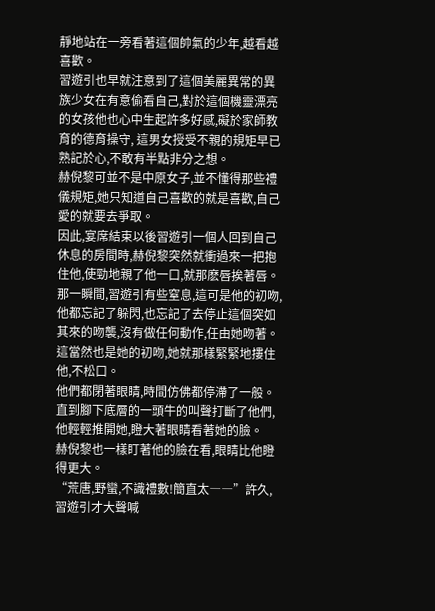靜地站在一旁看著這個帥氣的少年,越看越喜歡。
習遊引也早就注意到了這個美麗異常的異族少女在有意偷看自己,對於這個機靈漂亮的女孩他也心中生起許多好感,礙於家師教育的德育操守, 這男女授受不親的規矩早已熟記於心,不敢有半點非分之想。
赫倪黎可並不是中原女子,並不懂得那些禮儀規矩,她只知道自己喜歡的就是喜歡,自己愛的就要去爭取。
因此,宴席結束以後習遊引一個人回到自己休息的房間時,赫倪黎突然就衝過來一把抱住他,使勁地親了他一口,就那麽唇挨著唇。
那一瞬間,習遊引有些窒息,這可是他的初吻,他都忘記了躲閃,也忘記了去停止這個突如其來的吻襲,沒有做任何動作,任由她吻著。這當然也是她的初吻,她就那樣緊緊地摟住他,不松口。
他們都閉著眼睛,時間仿佛都停滯了一般。
直到腳下底層的一頭牛的叫聲打斷了他們,他輕輕推開她,瞪大著眼睛看著她的臉。
赫倪黎也一樣盯著他的臉在看,眼睛比他瞪得更大。
“荒唐,野蠻,不識禮數!簡直太――”許久,習遊引才大聲喊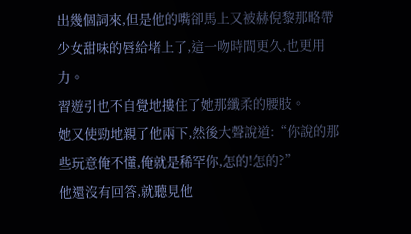出幾個詞來,但是他的嘴卻馬上又被赫倪黎那略帶少女甜味的唇給堵上了,這一吻時間更久,也更用力。
習遊引也不自覺地摟住了她那纖柔的腰肢。
她又使勁地親了他兩下,然後大聲說道:“你說的那些玩意俺不懂,俺就是稀罕你,怎的!怎的?”
他還沒有回答,就聽見他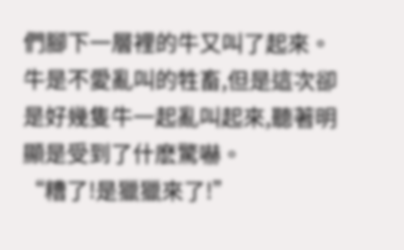們腳下一層裡的牛又叫了起來。
牛是不愛亂叫的牲畜,但是這次卻是好幾隻牛一起亂叫起來,聽著明顯是受到了什麽驚嚇。
“糟了!是獵獵來了!”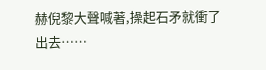赫倪黎大聲喊著,操起石矛就衝了出去……